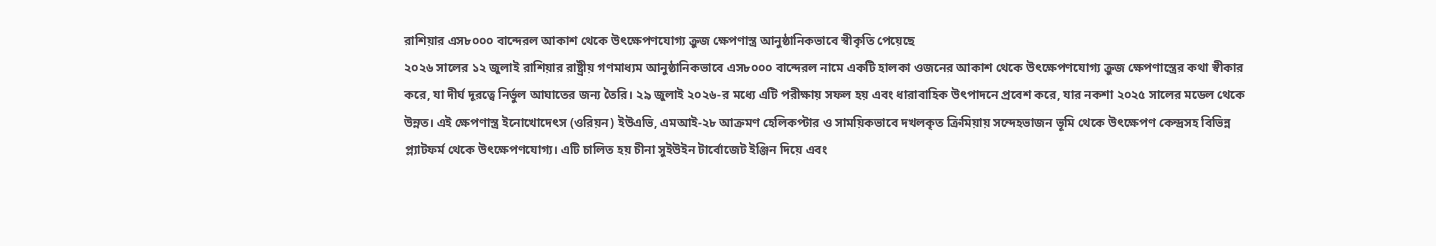রাশিয়ার এস৮০০০ বান্দেরল আকাশ থেকে উৎক্ষেপণযোগ্য ক্রুজ ক্ষেপণাস্ত্র আনুষ্ঠানিকভাবে স্বীকৃতি পেয়েছে
২০২৬ সালের ১২ জুলাই রাশিয়ার রাষ্ট্রীয় গণমাধ্যম আনুষ্ঠানিকভাবে এস৮০০০ বান্দেরল নামে একটি হালকা ওজনের আকাশ থেকে উৎক্ষেপণযোগ্য ক্রুজ ক্ষেপণাস্ত্রের কথা স্বীকার করে, যা দীর্ঘ দূরত্বে নির্ভুল আঘাতের জন্য তৈরি। ২৯ জুলাই ২০২৬-র মধ্যে এটি পরীক্ষায় সফল হয় এবং ধারাবাহিক উৎপাদনে প্রবেশ করে, যার নকশা ২০২৫ সালের মডেল থেকে উন্নত। এই ক্ষেপণাস্ত্র ইনোখোদেৎস (ওরিয়ন) ইউএভি, এমআই-২৮ আক্রমণ হেলিকপ্টার ও সাময়িকভাবে দখলকৃত ক্রিমিয়ায় সন্দেহভাজন ভূমি থেকে উৎক্ষেপণ কেন্দ্রসহ বিভিন্ন প্ল্যাটফর্ম থেকে উৎক্ষেপণযোগ্য। এটি চালিত হয় চীনা সুইউইন টার্বোজেট ইঞ্জিন দিয়ে এবং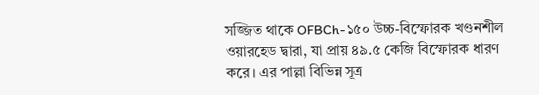সজ্জিত থাকে OFBCh-১৫০ উচ্চ-বিস্ফোরক খণ্ডনশীল ওয়ারহেড দ্বারা, যা প্রায় ৪৯.৫ কেজি বিস্ফোরক ধারণ করে। এর পাল্লা বিভিন্ন সূত্র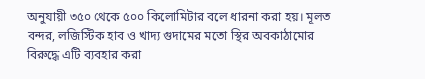অনুযায়ী ৩৫০ থেকে ৫০০ কিলোমিটার বলে ধারনা করা হয়। মূলত বন্দর, লজিস্টিক হাব ও খাদ্য গুদামের মতো স্থির অবকাঠামোর বিরুদ্ধে এটি ব্যবহার করা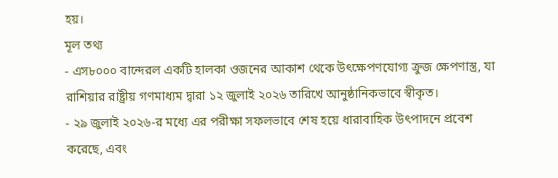হয়।
মূল তথ্য
- এস৮০০০ বান্দেরল একটি হালকা ওজনের আকাশ থেকে উৎক্ষেপণযোগ্য ক্রুজ ক্ষেপণাস্ত্র, যা রাশিয়ার রাষ্ট্রীয় গণমাধ্যম দ্বারা ১২ জুলাই ২০২৬ তারিখে আনুষ্ঠানিকভাবে স্বীকৃত।
- ২৯ জুলাই ২০২৬-র মধ্যে এর পরীক্ষা সফলভাবে শেষ হয়ে ধারাবাহিক উৎপাদনে প্রবেশ করেছে, এবং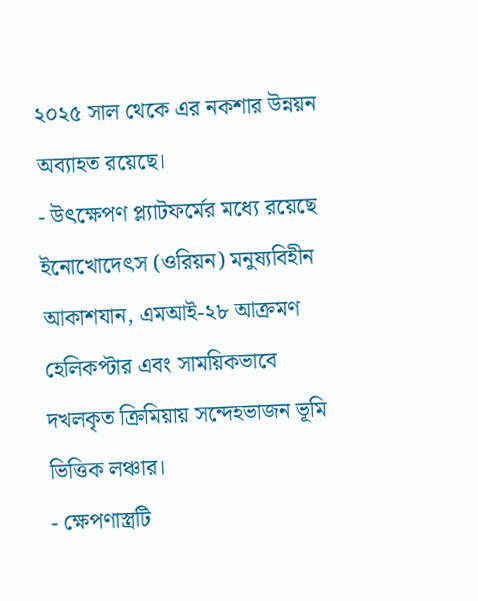২০২৫ সাল থেকে এর নকশার উন্নয়ন অব্যাহত রয়েছে।
- উৎক্ষেপণ প্ল্যাটফর্মের মধ্যে রয়েছে ইনোখোদেৎস (ওরিয়ন) মনুষ্যবিহীন আকাশযান, এমআই-২৮ আক্রমণ হেলিকপ্টার এবং সাময়িকভাবে দখলকৃত ক্রিমিয়ায় সন্দেহভাজন ভূমি ভিত্তিক লঞ্চার।
- ক্ষেপণাস্ত্রটি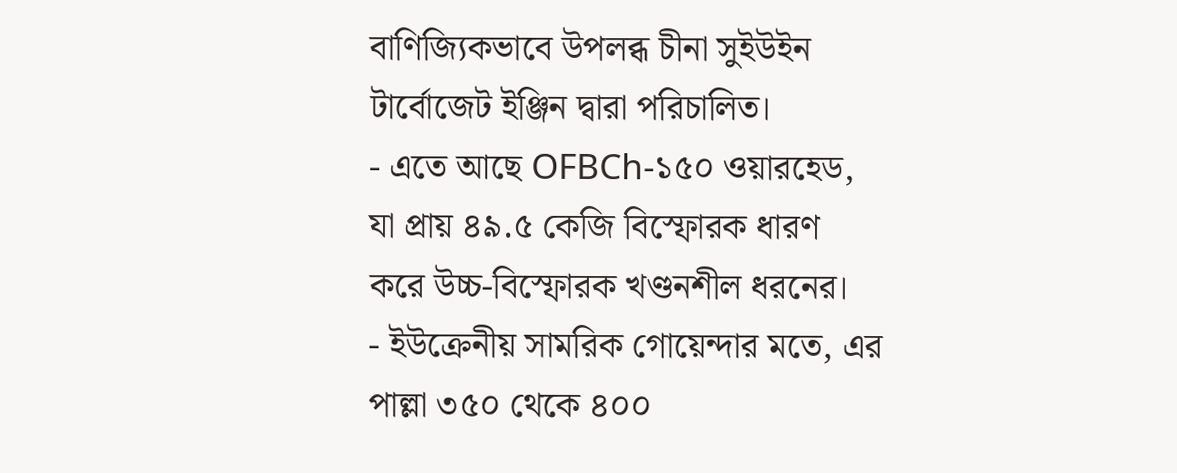বাণিজ্যিকভাবে উপলব্ধ চীনা সুইউইন টার্বোজেট ইঞ্জিন দ্বারা পরিচালিত।
- এতে আছে OFBCh-১৫০ ওয়ারহেড, যা প্রায় ৪৯.৫ কেজি বিস্ফোরক ধারণ করে উচ্চ-বিস্ফোরক খণ্ডনশীল ধরনের।
- ইউক্রেনীয় সামরিক গোয়েন্দার মতে, এর পাল্লা ৩৫০ থেকে ৪০০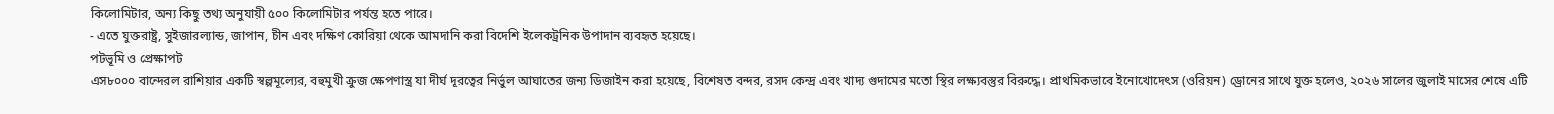কিলোমিটার, অন্য কিছু তথ্য অনুযায়ী ৫০০ কিলোমিটার পর্যন্ত হতে পারে।
- এতে যুক্তরাষ্ট্র, সুইজারল্যান্ড, জাপান, চীন এবং দক্ষিণ কোরিয়া থেকে আমদানি করা বিদেশি ইলেকট্রনিক উপাদান ব্যবহৃত হয়েছে।
পটভূমি ও প্রেক্ষাপট
এস৮০০০ বান্দেরল রাশিয়ার একটি স্বল্পমূল্যের, বহুমুখী ক্রুজ ক্ষেপণাস্ত্র যা দীর্ঘ দূরত্বের নির্ভুল আঘাতের জন্য ডিজাইন করা হয়েছে, বিশেষত বন্দর, রসদ কেন্দ্র এবং খাদ্য গুদামের মতো স্থির লক্ষ্যবস্তুর বিরুদ্ধে। প্রাথমিকভাবে ইনোখোদেৎস (ওরিয়ন) ড্রোনের সাথে যুক্ত হলেও, ২০২৬ সালের জুলাই মাসের শেষে এটি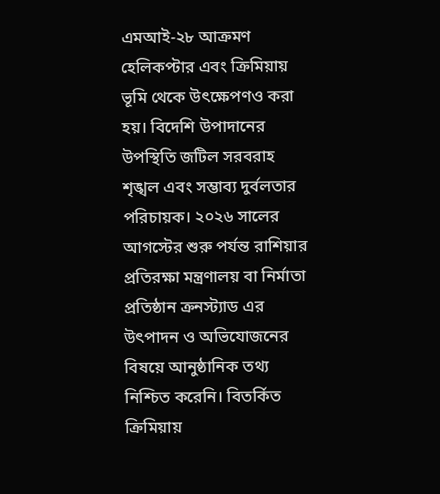এমআই-২৮ আক্রমণ হেলিকপ্টার এবং ক্রিমিয়ায় ভূমি থেকে উৎক্ষেপণও করা হয়। বিদেশি উপাদানের উপস্থিতি জটিল সরবরাহ শৃঙ্খল এবং সম্ভাব্য দুর্বলতার পরিচায়ক। ২০২৬ সালের আগস্টের শুরু পর্যন্ত রাশিয়ার প্রতিরক্ষা মন্ত্রণালয় বা নির্মাতা প্রতিষ্ঠান ক্রনস্ট্যাড এর উৎপাদন ও অভিযোজনের বিষয়ে আনুষ্ঠানিক তথ্য নিশ্চিত করেনি। বিতর্কিত ক্রিমিয়ায়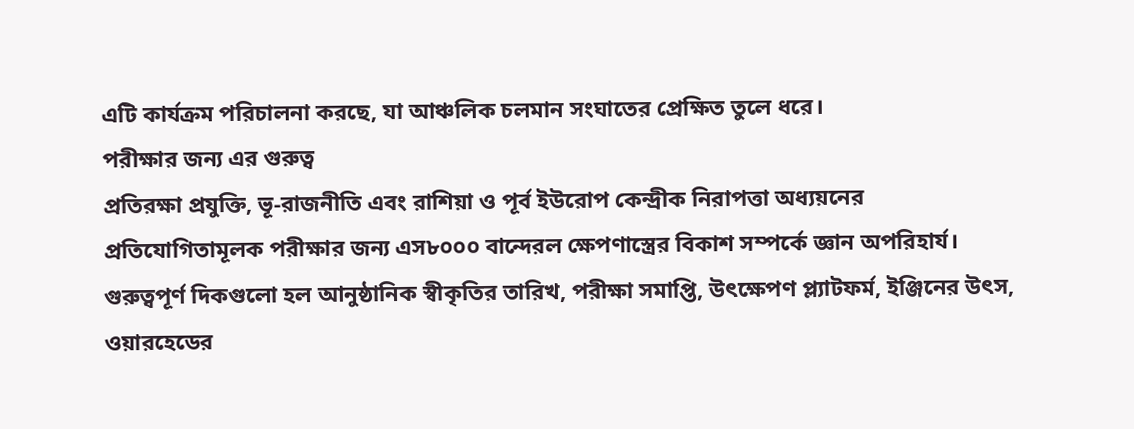এটি কার্যক্রম পরিচালনা করছে, যা আঞ্চলিক চলমান সংঘাতের প্রেক্ষিত তুলে ধরে।
পরীক্ষার জন্য এর গুরুত্ব
প্রতিরক্ষা প্রযুক্তি, ভূ-রাজনীতি এবং রাশিয়া ও পূর্ব ইউরোপ কেন্দ্রীক নিরাপত্তা অধ্যয়নের প্রতিযোগিতামূলক পরীক্ষার জন্য এস৮০০০ বান্দেরল ক্ষেপণাস্ত্রের বিকাশ সম্পর্কে জ্ঞান অপরিহার্য। গুরুত্বপূর্ণ দিকগুলো হল আনুষ্ঠানিক স্বীকৃতির তারিখ, পরীক্ষা সমাপ্তি, উৎক্ষেপণ প্ল্যাটফর্ম, ইঞ্জিনের উৎস, ওয়ারহেডের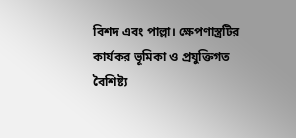বিশদ এবং পাল্লা। ক্ষেপণাস্ত্রটির কার্যকর ভূমিকা ও প্রযুক্তিগত বৈশিষ্ট্য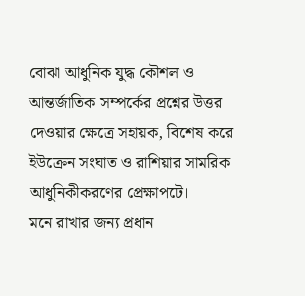বোঝা আধুনিক যুদ্ধ কৌশল ও আন্তর্জাতিক সম্পর্কের প্রশ্নের উত্তর দেওয়ার ক্ষেত্রে সহায়ক, বিশেষ করে ইউক্রেন সংঘাত ও রাশিয়ার সামরিক আধুনিকীকরণের প্রেক্ষাপটে।
মনে রাখার জন্য প্রধান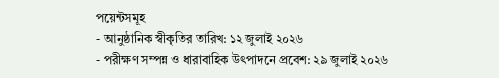পয়েন্টসমূহ
- আনুষ্ঠানিক স্বীকৃতির তারিখ: ১২ জুলাই ২০২৬
- পরীক্ষণ সম্পন্ন ও ধারাবাহিক উৎপাদনে প্রবেশ: ২৯ জুলাই ২০২৬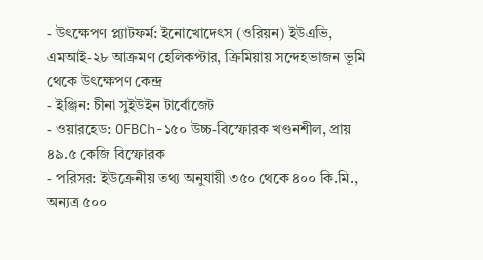- উৎক্ষেপণ প্ল্যাটফর্ম: ইনোখোদেৎস (ওরিয়ন) ইউএভি, এমআই-২৮ আক্রমণ হেলিকপ্টার, ক্রিমিয়ায় সন্দেহভাজন ভূমি থেকে উৎক্ষেপণ কেন্দ্র
- ইঞ্জিন: চীনা সুইউইন টার্বোজেট
- ওয়ারহেড: OFBCh-১৫০ উচ্চ-বিস্ফোরক খণ্ডনশীল, প্রায় ৪৯.৫ কেজি বিস্ফোরক
- পরিসর: ইউক্রেনীয় তথ্য অনুযায়ী ৩৫০ থেকে ৪০০ কি.মি., অন্যত্র ৫০০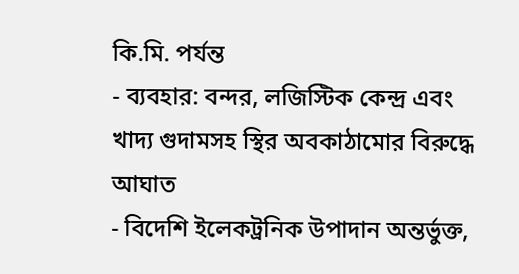কি.মি. পর্যন্ত
- ব্যবহার: বন্দর, লজিস্টিক কেন্দ্র এবং খাদ্য গুদামসহ স্থির অবকাঠামোর বিরুদ্ধে আঘাত
- বিদেশি ইলেকট্রনিক উপাদান অন্তর্ভুক্ত,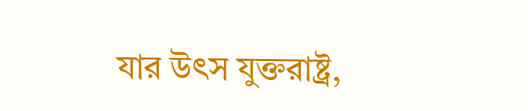যার উৎস যুক্তরাষ্ট্র,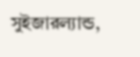সুইজারল্যান্ড,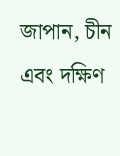জাপান, চীন এবং দক্ষিণ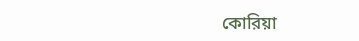কোরিয়া